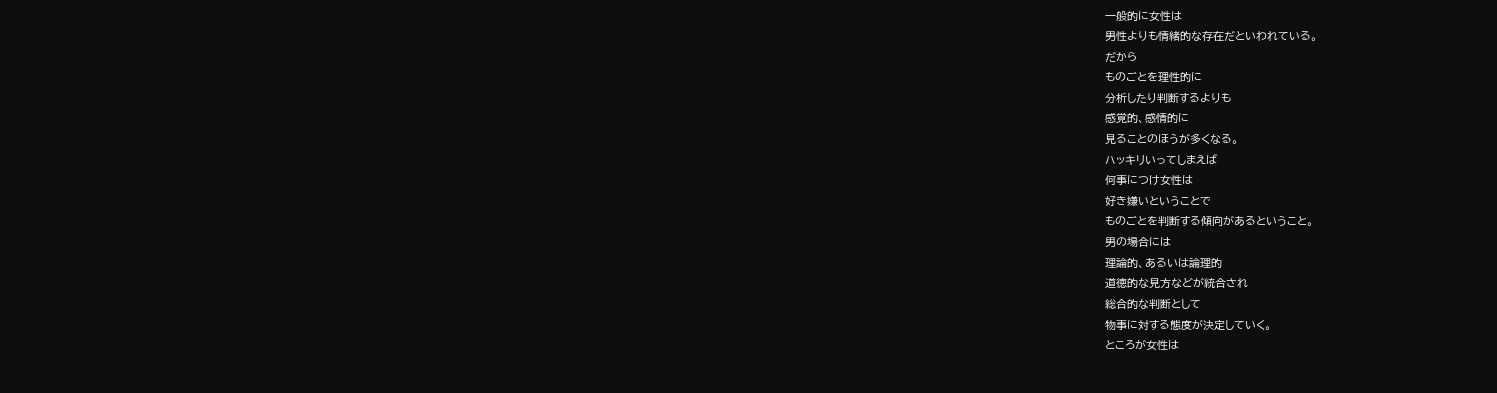一般的に女性は
男性よりも情緒的な存在だといわれている。
だから
ものごとを理性的に
分析したり判断するよりも
感覚的、感情的に
見ることのほうが多くなる。
ハッキリいってしまえば
何事につけ女性は
好き嫌いということで
ものごとを判断する傾向があるということ。
男の場合には
理論的、あるいは論理的
道徳的な見方などが統合され
総合的な判断として
物事に対する態度が決定していく。
ところが女性は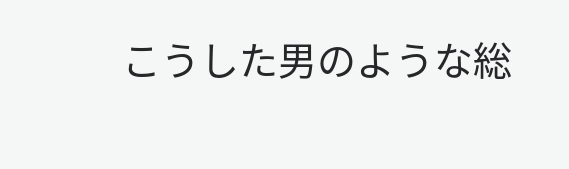こうした男のような総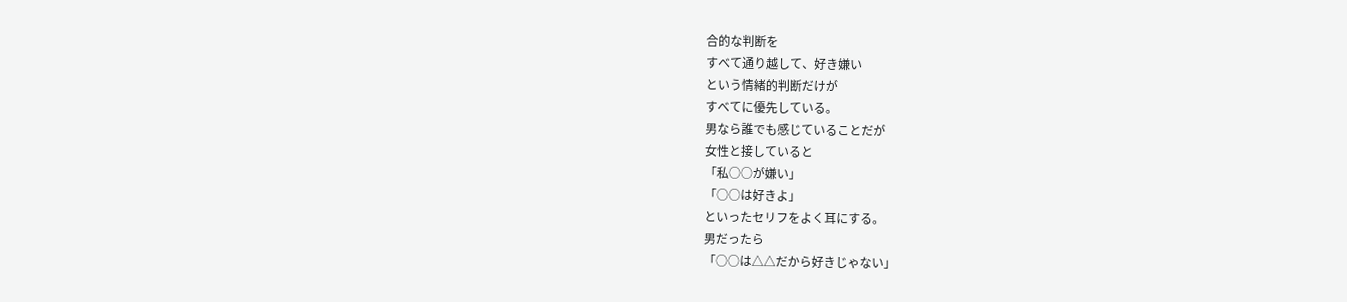合的な判断を
すべて通り越して、好き嫌い
という情緒的判断だけが
すべてに優先している。
男なら誰でも感じていることだが
女性と接していると
「私○○が嫌い」
「○○は好きよ」
といったセリフをよく耳にする。
男だったら
「○○は△△だから好きじゃない」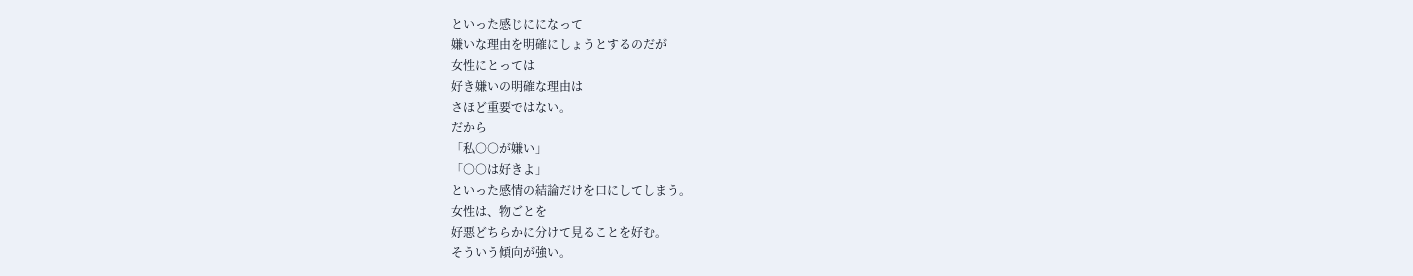といった感じにになって
嫌いな理由を明確にしょうとするのだが
女性にとっては
好き嫌いの明確な理由は
さほど重要ではない。
だから
「私○○が嫌い」
「○○は好きよ」
といった感情の結論だけを口にしてしまう。
女性は、物ごとを
好悪どちらかに分けて見ることを好む。
そういう傾向が強い。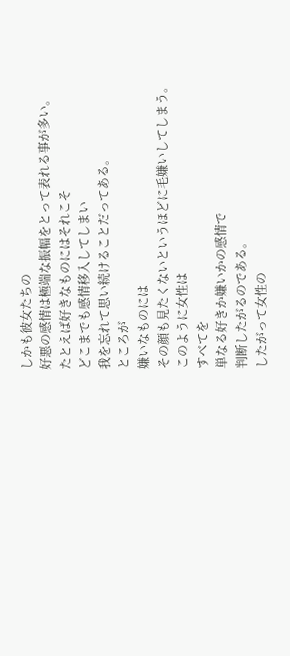しかも彼女たちの
好悪の感情は極端な振幅をとって表れる事が多い。
たとえば好きなものにはそれこそ
どこまでも感情移入してしまい
我を忘れて思い続けることだってある。
ところが
嫌いなものには
その顔も見たくないというほどに毛嫌いしてしまう。
このように女性は
すべてを
単なる好きか嫌いかの感情で
判断したがるのである。
したがって女性の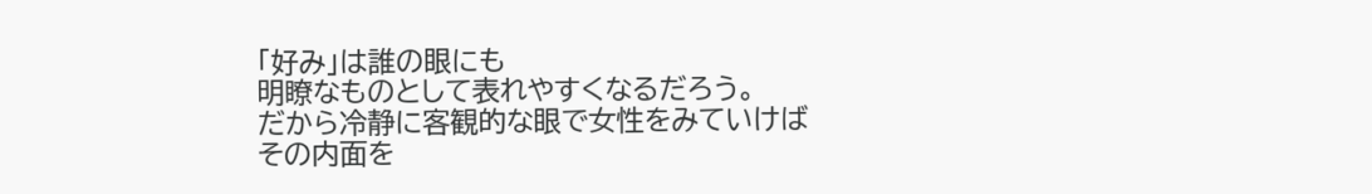「好み」は誰の眼にも
明瞭なものとして表れやすくなるだろう。
だから冷静に客観的な眼で女性をみていけば
その内面を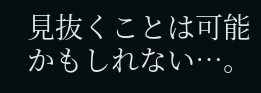見抜くことは可能かもしれない…。